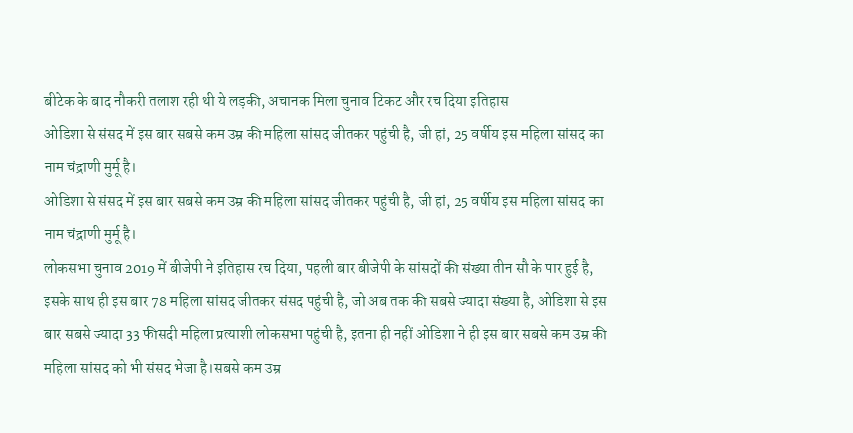बीटेक के बाद नौकरी तलाश रही थी ये लड़की, अचानक मिला चुनाव टिकट और रच दिया इतिहास
ओडिशा से संसद में इस बार सबसे कम उम्र की महिला सांसद जीतकर पहुंची है, जी हां, 25 वर्षीय इस महिला सांसद का नाम चंद्राणी मुर्मू है।
ओडिशा से संसद में इस बार सबसे कम उम्र की महिला सांसद जीतकर पहुंची है, जी हां, 25 वर्षीय इस महिला सांसद का नाम चंद्राणी मुर्मू है।
लोकसभा चुनाव 2019 में बीजेपी ने इतिहास रच दिया, पहली बार बीजेपी के सांसदों की संख्या तीन सौ के पार हुई है, इसके साथ ही इस बार 78 महिला सांसद जीतकर संसद पहुंची है, जो अब तक की सबसे ज्यादा संख्या है, ओडिशा से इस बार सबसे ज्यादा 33 फीसदी महिला प्रत्याशी लोकसभा पहुंची है, इतना ही नहीं ओडिशा ने ही इस बार सबसे कम उम्र की महिला सांसद को भी संसद भेजा है।सबसे कम उम्र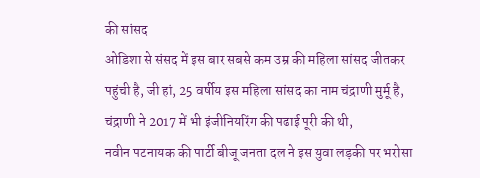की सांसद
ओडिशा से संसद में इस बार सबसे कम उम्र की महिला सांसद जीतकर पहुंची है, जी हां, 25 वर्षीय इस महिला सांसद का नाम चंद्राणी मुर्मू है, चंद्राणी ने 2017 में भी इंजीनियरिंग की पढाई पूरी की थी,
नवीन पटनायक की पार्टी बीजू जनता दल ने इस युवा लड़की पर भरोसा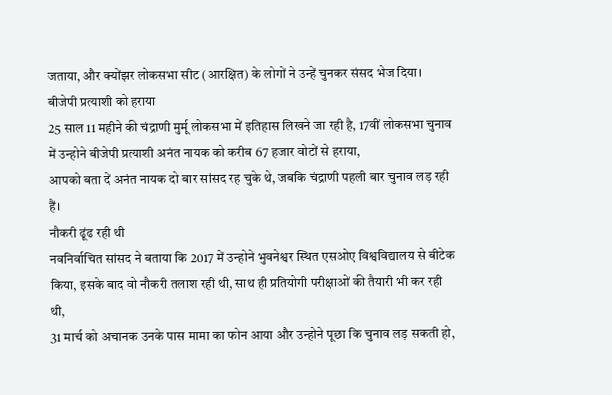जताया, और क्योंझर लोकसभा सीट (आरक्षित) के लोगों ने उन्हें चुनकर संसद भेज दिया।
बीजेपी प्रत्याशी को हराया
25 साल 11 महीने की चंद्राणी मुर्मू लोकसभा में इतिहास लिखने जा रही है, 17वीं लोकसभा चुनाव में उन्होने बीजेपी प्रत्याशी अनंत नायक को करीब 67 हजार वोटों से हराया,
आपको बता दें अनंत नायक दो बार सांसद रह चुके थे, जबकि चंद्राणी पहली बार चुनाव लड़ रही हैं।
नौकरी ढूंढ रही थी
नवनिर्वाचित सांसद ने बताया कि 2017 में उन्होने भुवनेश्वर स्थित एसओए विश्वविद्यालय से बीटेक किया, इसके बाद वो नौकरी तलाश रही थी, साथ ही प्रतियोगी परीक्षाओं की तैयारी भी कर रही थी,
31 मार्च को अचानक उनके पास मामा का फोन आया और उन्होने पूछा कि चुनाव लड़ सकती हो,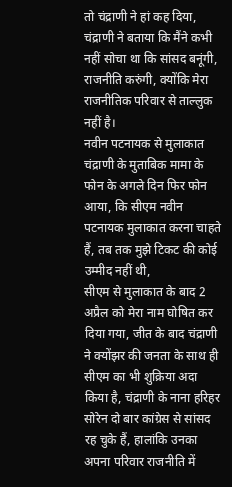तो चंद्राणी ने हां कह दिया, चंद्राणी ने बताया कि मैंने कभी नहीं सोचा था कि सांसद बनूंगी, राजनीति करुंगी, क्योंकि मेरा राजनीतिक परिवार से ताल्लुक नहीं है।
नवीन पटनायक से मुलाकात
चंद्राणी के मुताबिक मामा के फोन के अगले दिन फिर फोन आया, कि सीएम नवीन पटनायक मुलाकात करना चाहते हैं, तब तक मुझे टिकट की कोई उम्मीद नहीं थी,
सीएम से मुलाकात के बाद 2 अप्रैल को मेरा नाम घोषित कर दिया गया, जीत के बाद चंद्राणी ने क्योंझर की जनता के साथ ही सीएम का भी शुक्रिया अदा किया है, चंद्राणी के नाना हरिहर सोरेन दो बार कांग्रेस से सांसद रह चुके हैं, हालांकि उनका अपना परिवार राजनीति में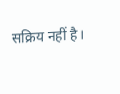सक्रिय नहीं है।